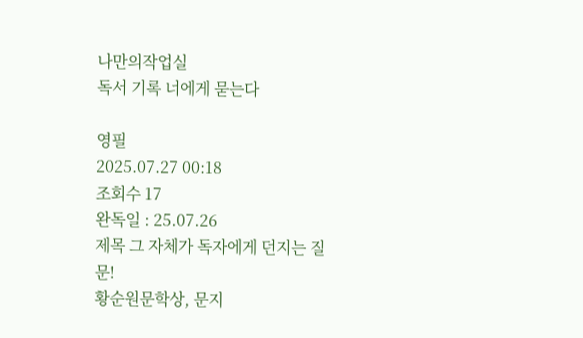나만의작업실
독서 기록 너에게 묻는다

영필
2025.07.27 00:18
조회수 17
완독일 : 25.07.26
제목 그 자체가 독자에게 던지는 질문!
황순원문학상, 문지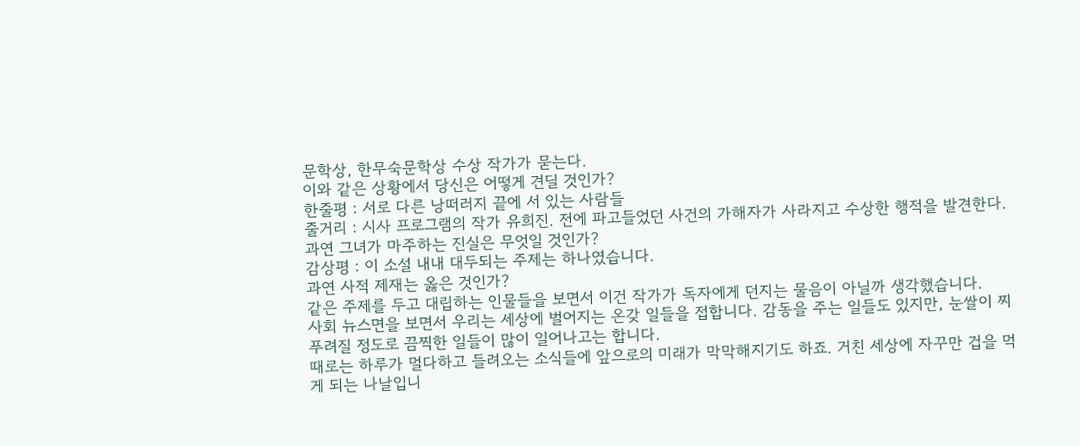문학상, 한무숙문학상 수상 작가가 묻는다.
이와 같은 상황에서 당신은 어떻게 견딜 것인가?
한줄평 : 서로 다른 낭떠러지 끝에 서 있는 사람들
줄거리 : 시사 프로그램의 작가 유희진. 전에 파고들었던 사건의 가해자가 사라지고 수상한 행적을 발견한다. 과연 그녀가 마주하는 진실은 무엇일 것인가?
감상평 : 이 소설 내내 대두되는 주제는 하나였습니다.
과연 사적 제재는 옳은 것인가?
같은 주제를 두고 대립하는 인물들을 보면서 이건 작가가 독자에게 던지는 물음이 아닐까 생각했습니다.
사회 뉴스면을 보면서 우리는 세상에 벌어지는 온갖 일들을 접합니다. 감동을 주는 일들도 있지만, 눈쌀이 찌푸려질 정도로 끔찍한 일들이 많이 일어나고는 합니다.
때로는 하루가 멀다하고 들려오는 소식들에 앞으로의 미래가 막막해지기도 하죠. 거친 세상에 자꾸만 겁을 먹게 되는 나날입니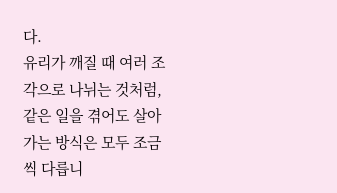다.
유리가 깨질 때 여러 조각으로 나뉘는 것처럼, 같은 일을 겪어도 살아가는 방식은 모두 조금씩 다릅니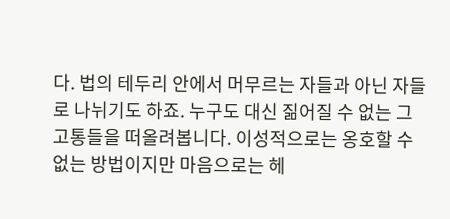다. 법의 테두리 안에서 머무르는 자들과 아닌 자들로 나뉘기도 하죠. 누구도 대신 짊어질 수 없는 그 고통들을 떠올려봅니다. 이성적으로는 옹호할 수 없는 방법이지만 마음으로는 헤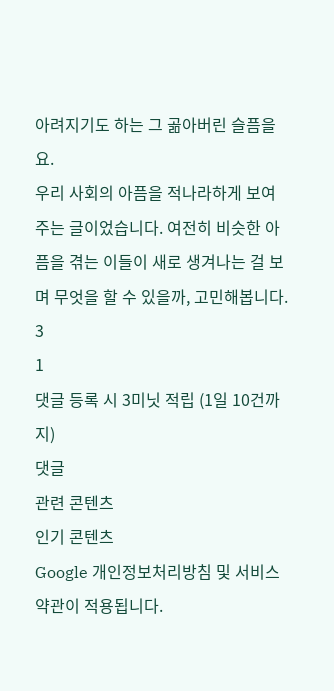아려지기도 하는 그 곪아버린 슬픔을요.
우리 사회의 아픔을 적나라하게 보여주는 글이었습니다. 여전히 비슷한 아픔을 겪는 이들이 새로 생겨나는 걸 보며 무엇을 할 수 있을까, 고민해봅니다.
3
1
댓글 등록 시 3미닛 적립 (1일 10건까지)
댓글
관련 콘텐츠
인기 콘텐츠
Google 개인정보처리방침 및 서비스 약관이 적용됩니다.